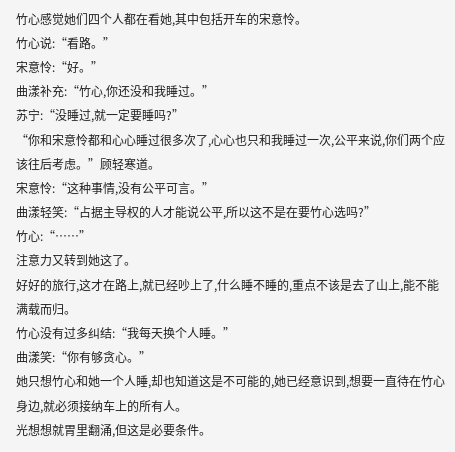竹心感觉她们四个人都在看她,其中包括开车的宋意怜。
竹心说:“看路。”
宋意怜:“好。”
曲漾补充:“竹心,你还没和我睡过。”
苏宁:“没睡过,就一定要睡吗?”
“你和宋意怜都和心心睡过很多次了,心心也只和我睡过一次,公平来说,你们两个应该往后考虑。”顾轻寒道。
宋意怜:“这种事情,没有公平可言。”
曲漾轻笑:“占据主导权的人才能说公平,所以这不是在要竹心选吗?”
竹心:“……”
注意力又转到她这了。
好好的旅行,这才在路上,就已经吵上了,什么睡不睡的,重点不该是去了山上,能不能满载而归。
竹心没有过多纠结:“我每天换个人睡。”
曲漾笑:“你有够贪心。”
她只想竹心和她一个人睡,却也知道这是不可能的,她已经意识到,想要一直待在竹心身边,就必须接纳车上的所有人。
光想想就胃里翻涌,但这是必要条件。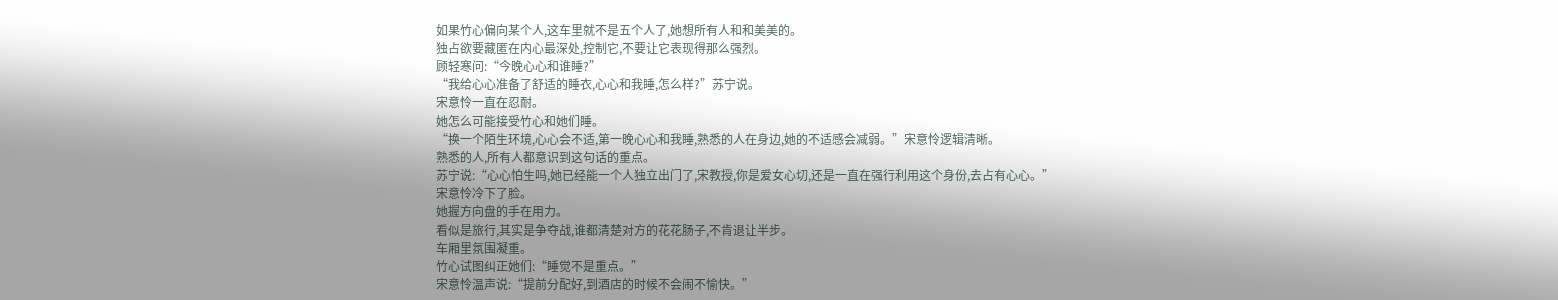如果竹心偏向某个人,这车里就不是五个人了,她想所有人和和美美的。
独占欲要藏匿在内心最深处,控制它,不要让它表现得那么强烈。
顾轻寒问:“今晚心心和谁睡?”
“我给心心准备了舒适的睡衣,心心和我睡,怎么样?”苏宁说。
宋意怜一直在忍耐。
她怎么可能接受竹心和她们睡。
“换一个陌生环境,心心会不适,第一晚心心和我睡,熟悉的人在身边,她的不适感会减弱。”宋意怜逻辑清晰。
熟悉的人,所有人都意识到这句话的重点。
苏宁说:“心心怕生吗,她已经能一个人独立出门了,宋教授,你是爱女心切,还是一直在强行利用这个身份,去占有心心。”
宋意怜冷下了脸。
她握方向盘的手在用力。
看似是旅行,其实是争夺战,谁都清楚对方的花花肠子,不肯退让半步。
车厢里氛围凝重。
竹心试图纠正她们:“睡觉不是重点。”
宋意怜温声说:“提前分配好,到酒店的时候不会闹不愉快。”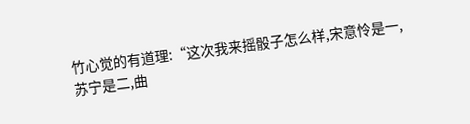竹心觉的有道理:“这次我来摇骰子怎么样,宋意怜是一,苏宁是二,曲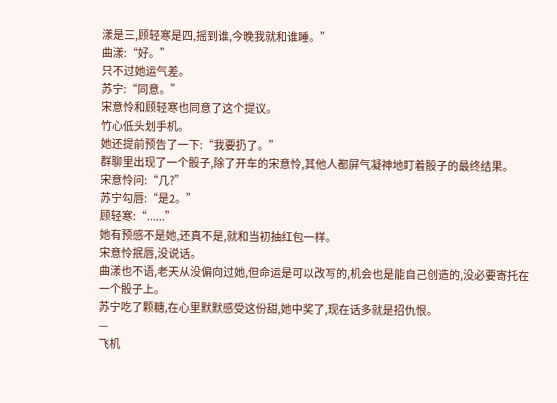漾是三,顾轻寒是四,摇到谁,今晚我就和谁睡。”
曲漾:“好。”
只不过她运气差。
苏宁:“同意。”
宋意怜和顾轻寒也同意了这个提议。
竹心低头划手机。
她还提前预告了一下:“我要扔了。”
群聊里出现了一个骰子,除了开车的宋意怜,其他人都屏气凝神地盯着骰子的最终结果。
宋意怜问:“几?”
苏宁勾唇:“是2。”
顾轻寒:“......”
她有预感不是她,还真不是,就和当初抽红包一样。
宋意怜抿唇,没说话。
曲漾也不语,老天从没偏向过她,但命运是可以改写的,机会也是能自己创造的,没必要寄托在一个骰子上。
苏宁吃了颗糖,在心里默默感受这份甜,她中奖了,现在话多就是招仇恨。
—
飞机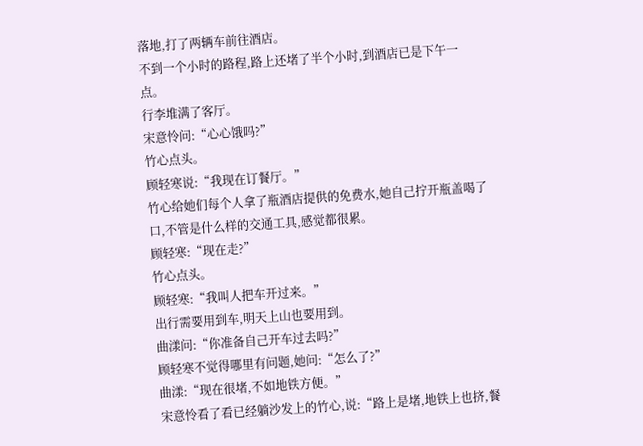落地,打了两辆车前往酒店。
不到一个小时的路程,路上还堵了半个小时,到酒店已是下午一点。
行李堆满了客厅。
宋意怜问:“心心饿吗?”
竹心点头。
顾轻寒说:“我现在订餐厅。”
竹心给她们每个人拿了瓶酒店提供的免费水,她自己拧开瓶盖喝了口,不管是什么样的交通工具,感觉都很累。
顾轻寒:“现在走?”
竹心点头。
顾轻寒:“我叫人把车开过来。”
出行需要用到车,明天上山也要用到。
曲漾问:“你准备自己开车过去吗?”
顾轻寒不觉得哪里有问题,她问:“怎么了?”
曲漾:“现在很堵,不如地铁方便。”
宋意怜看了看已经躺沙发上的竹心,说:“路上是堵,地铁上也挤,餐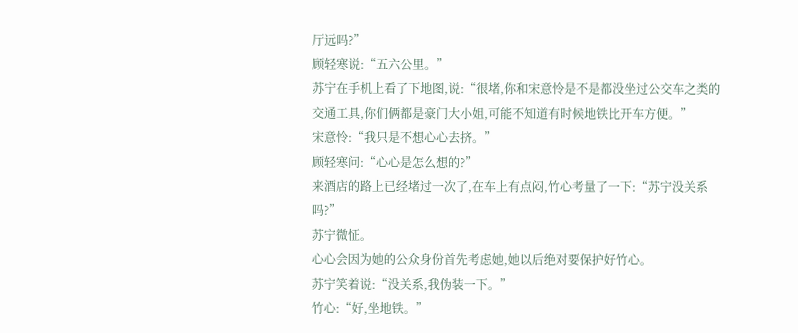厅远吗?”
顾轻寒说:“五六公里。”
苏宁在手机上看了下地图,说:“很堵,你和宋意怜是不是都没坐过公交车之类的交通工具,你们俩都是豪门大小姐,可能不知道有时候地铁比开车方便。”
宋意怜:“我只是不想心心去挤。”
顾轻寒问:“心心是怎么想的?”
来酒店的路上已经堵过一次了,在车上有点闷,竹心考量了一下:“苏宁没关系吗?”
苏宁微怔。
心心会因为她的公众身份首先考虑她,她以后绝对要保护好竹心。
苏宁笑着说:“没关系,我伪装一下。”
竹心:“好,坐地铁。”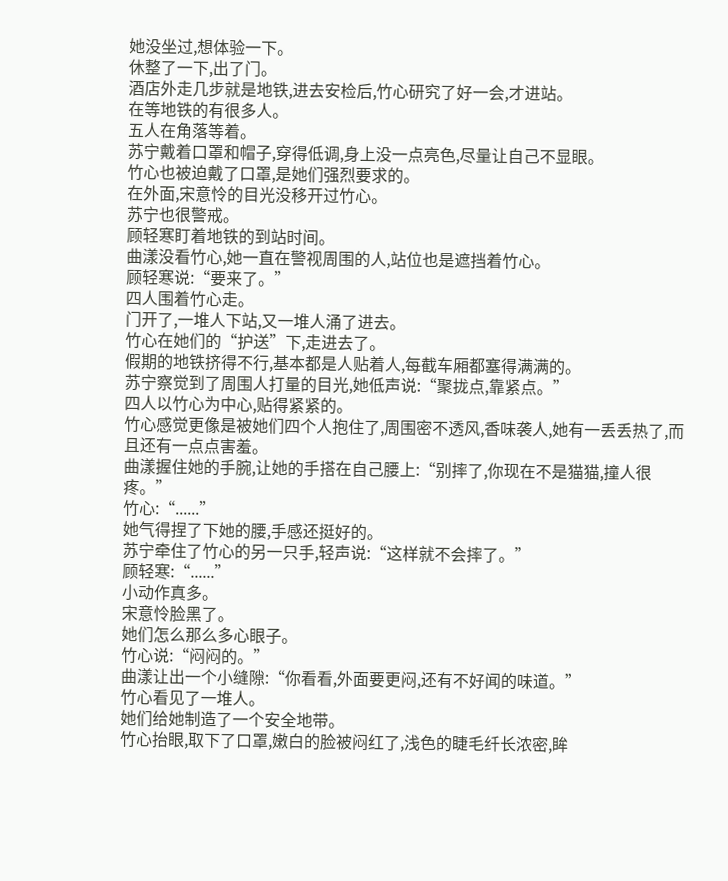她没坐过,想体验一下。
休整了一下,出了门。
酒店外走几步就是地铁,进去安检后,竹心研究了好一会,才进站。
在等地铁的有很多人。
五人在角落等着。
苏宁戴着口罩和帽子,穿得低调,身上没一点亮色,尽量让自己不显眼。
竹心也被迫戴了口罩,是她们强烈要求的。
在外面,宋意怜的目光没移开过竹心。
苏宁也很警戒。
顾轻寒盯着地铁的到站时间。
曲漾没看竹心,她一直在警视周围的人,站位也是遮挡着竹心。
顾轻寒说:“要来了。”
四人围着竹心走。
门开了,一堆人下站,又一堆人涌了进去。
竹心在她们的“护送”下,走进去了。
假期的地铁挤得不行,基本都是人贴着人,每截车厢都塞得满满的。
苏宁察觉到了周围人打量的目光,她低声说:“聚拢点,靠紧点。”
四人以竹心为中心,贴得紧紧的。
竹心感觉更像是被她们四个人抱住了,周围密不透风,香味袭人,她有一丢丢热了,而且还有一点点害羞。
曲漾握住她的手腕,让她的手搭在自己腰上:“别摔了,你现在不是猫猫,撞人很疼。”
竹心:“......”
她气得捏了下她的腰,手感还挺好的。
苏宁牵住了竹心的另一只手,轻声说:“这样就不会摔了。”
顾轻寒:“......”
小动作真多。
宋意怜脸黑了。
她们怎么那么多心眼子。
竹心说:“闷闷的。”
曲漾让出一个小缝隙:“你看看,外面要更闷,还有不好闻的味道。”
竹心看见了一堆人。
她们给她制造了一个安全地带。
竹心抬眼,取下了口罩,嫩白的脸被闷红了,浅色的睫毛纤长浓密,眸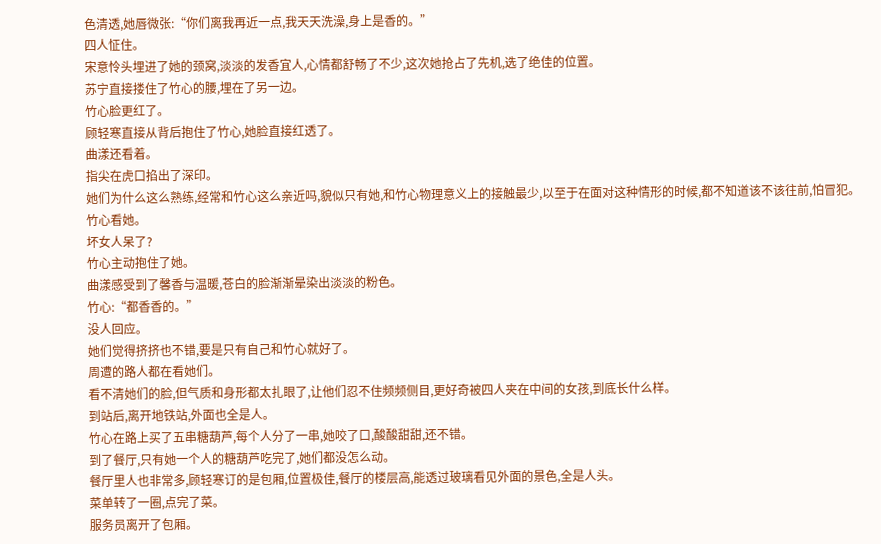色清透,她唇微张:“你们离我再近一点,我天天洗澡,身上是香的。”
四人怔住。
宋意怜头埋进了她的颈窝,淡淡的发香宜人,心情都舒畅了不少,这次她抢占了先机,选了绝佳的位置。
苏宁直接搂住了竹心的腰,埋在了另一边。
竹心脸更红了。
顾轻寒直接从背后抱住了竹心,她脸直接红透了。
曲漾还看着。
指尖在虎口掐出了深印。
她们为什么这么熟练,经常和竹心这么亲近吗,貌似只有她,和竹心物理意义上的接触最少,以至于在面对这种情形的时候,都不知道该不该往前,怕冒犯。
竹心看她。
坏女人呆了?
竹心主动抱住了她。
曲漾感受到了馨香与温暖,苍白的脸渐渐晕染出淡淡的粉色。
竹心:“都香香的。”
没人回应。
她们觉得挤挤也不错,要是只有自己和竹心就好了。
周遭的路人都在看她们。
看不清她们的脸,但气质和身形都太扎眼了,让他们忍不住频频侧目,更好奇被四人夹在中间的女孩,到底长什么样。
到站后,离开地铁站,外面也全是人。
竹心在路上买了五串糖葫芦,每个人分了一串,她咬了口,酸酸甜甜,还不错。
到了餐厅,只有她一个人的糖葫芦吃完了,她们都没怎么动。
餐厅里人也非常多,顾轻寒订的是包厢,位置极佳,餐厅的楼层高,能透过玻璃看见外面的景色,全是人头。
菜单转了一圈,点完了菜。
服务员离开了包厢。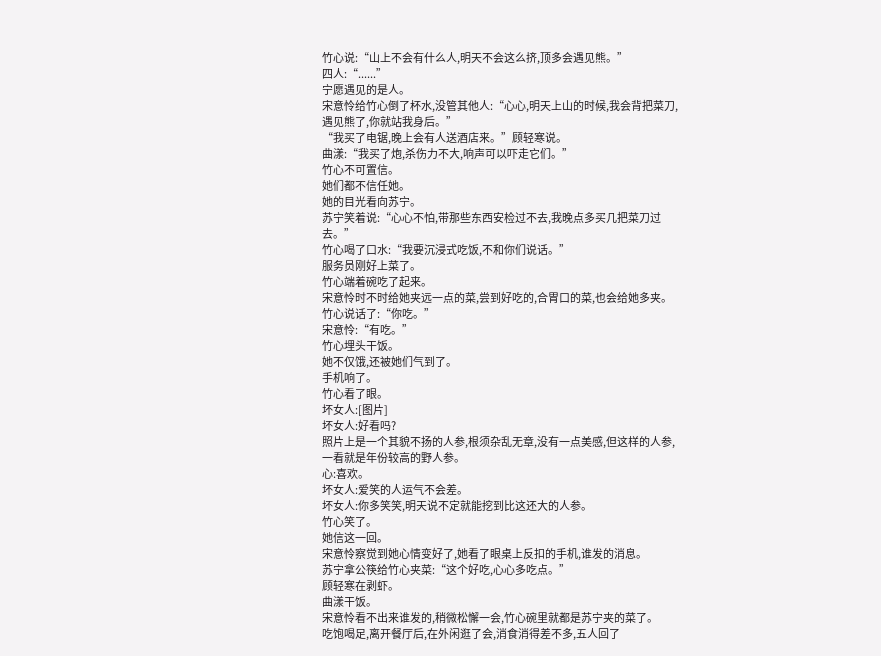竹心说:“山上不会有什么人,明天不会这么挤,顶多会遇见熊。”
四人:“......”
宁愿遇见的是人。
宋意怜给竹心倒了杯水,没管其他人:“心心,明天上山的时候,我会背把菜刀,遇见熊了,你就站我身后。”
“我买了电锯,晚上会有人送酒店来。”顾轻寒说。
曲漾:“我买了炮,杀伤力不大,响声可以吓走它们。”
竹心不可置信。
她们都不信任她。
她的目光看向苏宁。
苏宁笑着说:“心心不怕,带那些东西安检过不去,我晚点多买几把菜刀过去。”
竹心喝了口水:“我要沉浸式吃饭,不和你们说话。”
服务员刚好上菜了。
竹心端着碗吃了起来。
宋意怜时不时给她夹远一点的菜,尝到好吃的,合胃口的菜,也会给她多夹。
竹心说话了:“你吃。”
宋意怜:“有吃。”
竹心埋头干饭。
她不仅饿,还被她们气到了。
手机响了。
竹心看了眼。
坏女人:[图片]
坏女人:好看吗?
照片上是一个其貌不扬的人参,根须杂乱无章,没有一点美感,但这样的人参,一看就是年份较高的野人参。
心:喜欢。
坏女人:爱笑的人运气不会差。
坏女人:你多笑笑,明天说不定就能挖到比这还大的人参。
竹心笑了。
她信这一回。
宋意怜察觉到她心情变好了,她看了眼桌上反扣的手机,谁发的消息。
苏宁拿公筷给竹心夹菜:“这个好吃,心心多吃点。”
顾轻寒在剥虾。
曲漾干饭。
宋意怜看不出来谁发的,稍微松懈一会,竹心碗里就都是苏宁夹的菜了。
吃饱喝足,离开餐厅后,在外闲逛了会,消食消得差不多,五人回了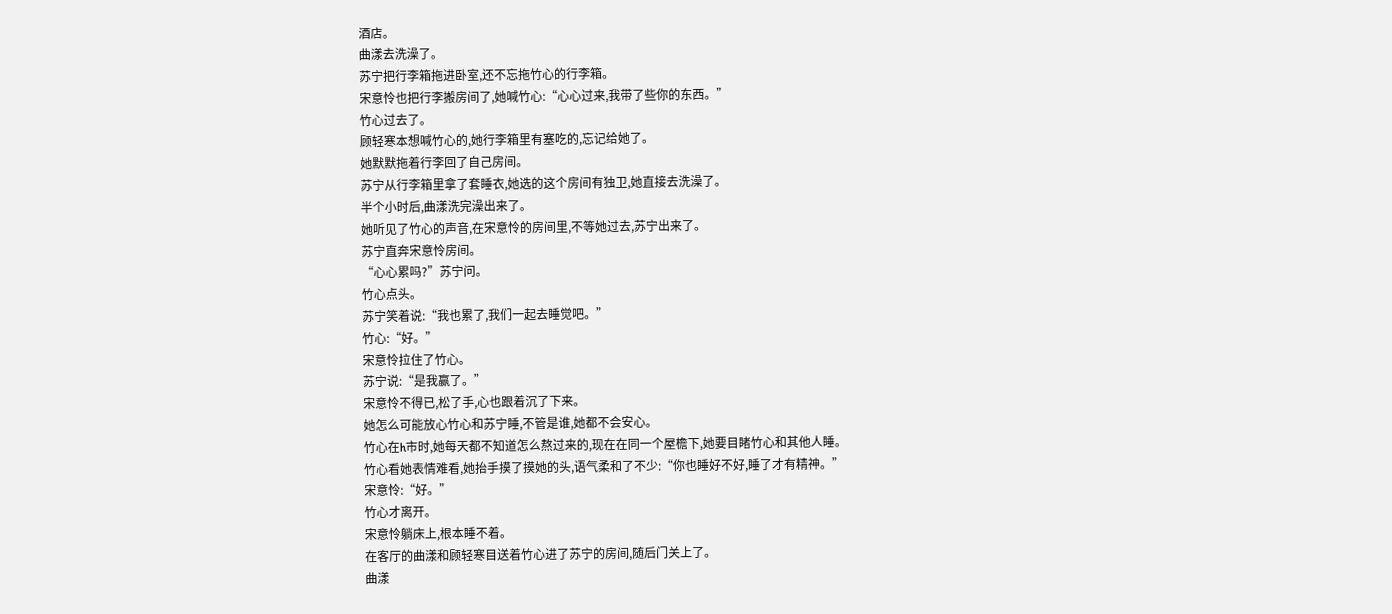酒店。
曲漾去洗澡了。
苏宁把行李箱拖进卧室,还不忘拖竹心的行李箱。
宋意怜也把行李搬房间了,她喊竹心:“心心过来,我带了些你的东西。”
竹心过去了。
顾轻寒本想喊竹心的,她行李箱里有塞吃的,忘记给她了。
她默默拖着行李回了自己房间。
苏宁从行李箱里拿了套睡衣,她选的这个房间有独卫,她直接去洗澡了。
半个小时后,曲漾洗完澡出来了。
她听见了竹心的声音,在宋意怜的房间里,不等她过去,苏宁出来了。
苏宁直奔宋意怜房间。
“心心累吗?”苏宁问。
竹心点头。
苏宁笑着说:“我也累了,我们一起去睡觉吧。”
竹心:“好。”
宋意怜拉住了竹心。
苏宁说:“是我赢了。”
宋意怜不得已,松了手,心也跟着沉了下来。
她怎么可能放心竹心和苏宁睡,不管是谁,她都不会安心。
竹心在h市时,她每天都不知道怎么熬过来的,现在在同一个屋檐下,她要目睹竹心和其他人睡。
竹心看她表情难看,她抬手摸了摸她的头,语气柔和了不少:“你也睡好不好,睡了才有精神。”
宋意怜:“好。”
竹心才离开。
宋意怜躺床上,根本睡不着。
在客厅的曲漾和顾轻寒目送着竹心进了苏宁的房间,随后门关上了。
曲漾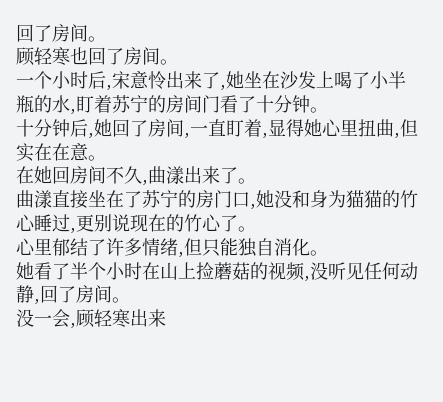回了房间。
顾轻寒也回了房间。
一个小时后,宋意怜出来了,她坐在沙发上喝了小半瓶的水,盯着苏宁的房间门看了十分钟。
十分钟后,她回了房间,一直盯着,显得她心里扭曲,但实在在意。
在她回房间不久,曲漾出来了。
曲漾直接坐在了苏宁的房门口,她没和身为猫猫的竹心睡过,更别说现在的竹心了。
心里郁结了许多情绪,但只能独自消化。
她看了半个小时在山上捡蘑菇的视频,没听见任何动静,回了房间。
没一会,顾轻寒出来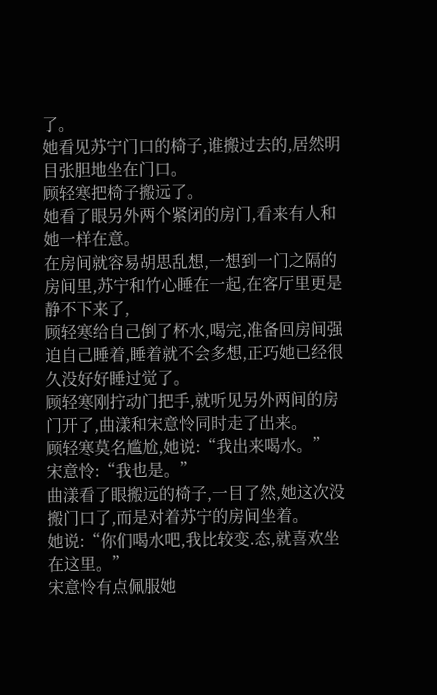了。
她看见苏宁门口的椅子,谁搬过去的,居然明目张胆地坐在门口。
顾轻寒把椅子搬远了。
她看了眼另外两个紧闭的房门,看来有人和她一样在意。
在房间就容易胡思乱想,一想到一门之隔的房间里,苏宁和竹心睡在一起,在客厅里更是静不下来了,
顾轻寒给自己倒了杯水,喝完,准备回房间强迫自己睡着,睡着就不会多想,正巧她已经很久没好好睡过觉了。
顾轻寒刚拧动门把手,就听见另外两间的房门开了,曲漾和宋意怜同时走了出来。
顾轻寒莫名尴尬,她说:“我出来喝水。”
宋意怜:“我也是。”
曲漾看了眼搬远的椅子,一目了然,她这次没搬门口了,而是对着苏宁的房间坐着。
她说:“你们喝水吧,我比较变.态,就喜欢坐在这里。”
宋意怜有点佩服她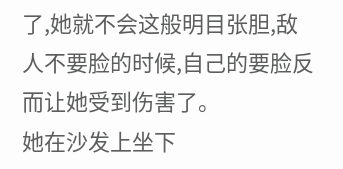了,她就不会这般明目张胆,敌人不要脸的时候,自己的要脸反而让她受到伤害了。
她在沙发上坐下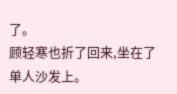了。
顾轻寒也折了回来,坐在了单人沙发上。